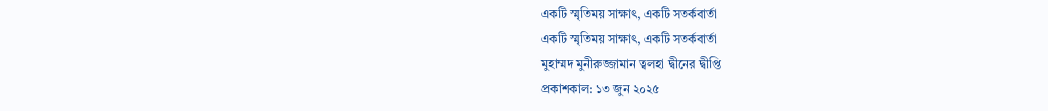একটি স্মৃতিময় সাক্ষাৎ, একটি সতর্কবার্তা
একটি স্মৃতিময় সাক্ষাৎ, একটি সতর্কবার্তা
মুহাম্মদ মুনীরুজ্জামান ত্বলহা দ্বীনের দ্বীপ্তি
প্রকাশকাল: ১৩ জুন ২০২৫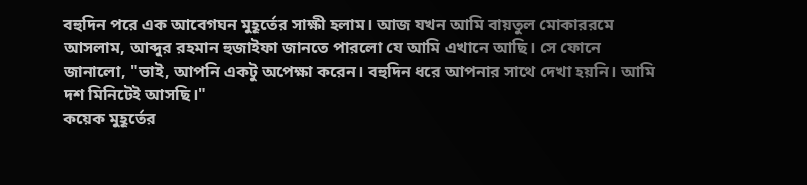বহুদিন পরে এক আবেগঘন মুহূর্তের সাক্ষী হলাম। আজ যখন আমি বায়তুল মোকাররমে আসলাম, আব্দুর রহমান হুজাইফা জানতে পারলো যে আমি এখানে আছি। সে ফোনে জানালো, "ভাই, আপনি একটু অপেক্ষা করেন। বহুদিন ধরে আপনার সাথে দেখা হয়নি। আমি দশ মিনিটেই আসছি।"
কয়েক মুহূর্তের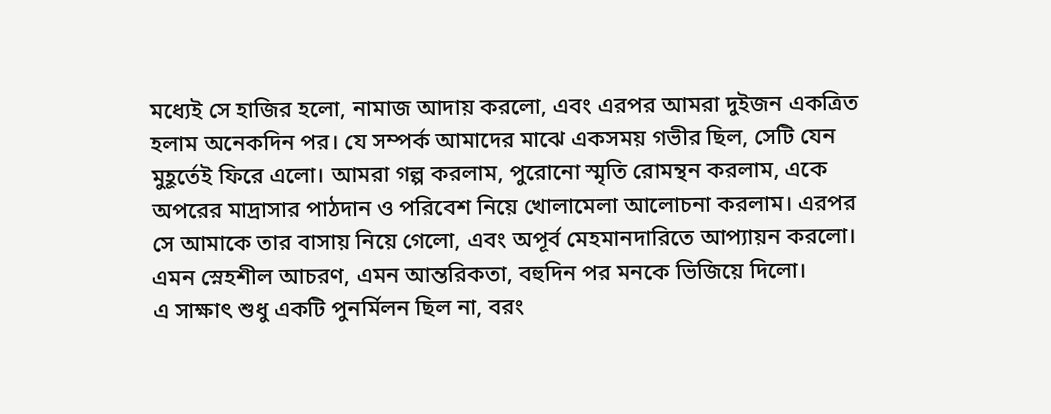মধ্যেই সে হাজির হলো, নামাজ আদায় করলো, এবং এরপর আমরা দুইজন একত্রিত হলাম অনেকদিন পর। যে সম্পর্ক আমাদের মাঝে একসময় গভীর ছিল, সেটি যেন মুহূর্তেই ফিরে এলো। আমরা গল্প করলাম, পুরোনো স্মৃতি রোমন্থন করলাম, একে অপরের মাদ্রাসার পাঠদান ও পরিবেশ নিয়ে খোলামেলা আলোচনা করলাম। এরপর সে আমাকে তার বাসায় নিয়ে গেলো, এবং অপূর্ব মেহমানদারিতে আপ্যায়ন করলো। এমন স্নেহশীল আচরণ, এমন আন্তরিকতা, বহুদিন পর মনকে ভিজিয়ে দিলো।
এ সাক্ষাৎ শুধু একটি পুনর্মিলন ছিল না, বরং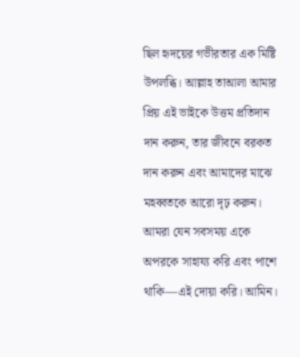ছিল হৃদয়ের গভীরতার এক মিষ্টি উপলব্ধি। আল্লাহ তাআলা আমার প্রিয় এই ভাইকে উত্তম প্রতিদান দান করুন, তার জীবনে বরকত দান করুন এবং আমাদের মাঝে মহব্বতকে আরো দৃঢ় করুন। আমরা যেন সবসময় একে অপরকে সাহায্য করি এবং পাশে থাকি—এই দোয়া করি। আমিন।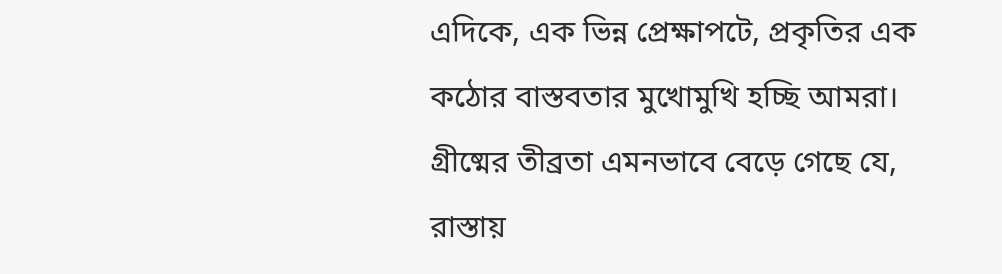এদিকে, এক ভিন্ন প্রেক্ষাপটে, প্রকৃতির এক কঠোর বাস্তবতার মুখোমুখি হচ্ছি আমরা। গ্রীষ্মের তীব্রতা এমনভাবে বেড়ে গেছে যে, রাস্তায়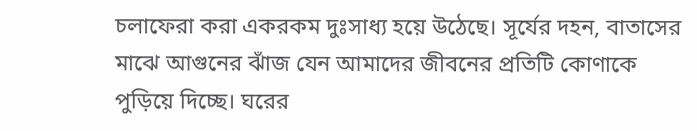চলাফেরা করা একরকম দুঃসাধ্য হয়ে উঠেছে। সূর্যের দহন, বাতাসের মাঝে আগুনের ঝাঁজ যেন আমাদের জীবনের প্রতিটি কোণাকে পুড়িয়ে দিচ্ছে। ঘরের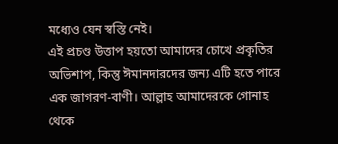মধ্যেও যেন স্বস্তি নেই।
এই প্রচণ্ড উত্তাপ হয়তো আমাদের চোখে প্রকৃতির অভিশাপ, কিন্তু ঈমানদারদের জন্য এটি হতে পারে এক জাগরণ-বাণী। আল্লাহ আমাদেরকে গোনাহ থেকে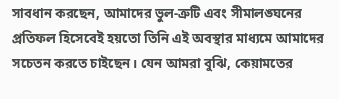সাবধান করছেন, আমাদের ভুল-ত্রুটি এবং সীমালঙ্ঘনের প্রতিফল হিসেবেই হয়তো তিনি এই অবস্থার মাধ্যমে আমাদের সচেতন করতে চাইছেন। যেন আমরা বুঝি, কেয়ামতের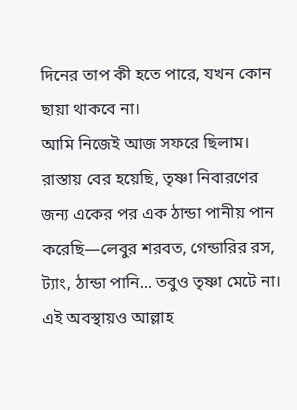দিনের তাপ কী হতে পারে, যখন কোন ছায়া থাকবে না।
আমি নিজেই আজ সফরে ছিলাম। রাস্তায় বের হয়েছি, তৃষ্ণা নিবারণের জন্য একের পর এক ঠান্ডা পানীয় পান করেছি—লেবুর শরবত, গেন্ডারির রস, ট্যাং, ঠান্ডা পানি... তবুও তৃষ্ণা মেটে না। এই অবস্থায়ও আল্লাহ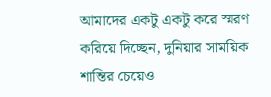আমাদের একটু একটু করে স্মরণ করিয়ে দিচ্ছেন, দুনিয়ার সাময়িক শান্তির চেয়েও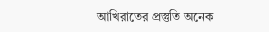আখিরাতের প্রস্তুতি অনেক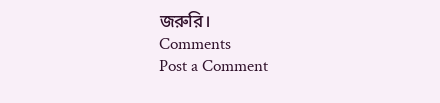জরুরি।
Comments
Post a Comment